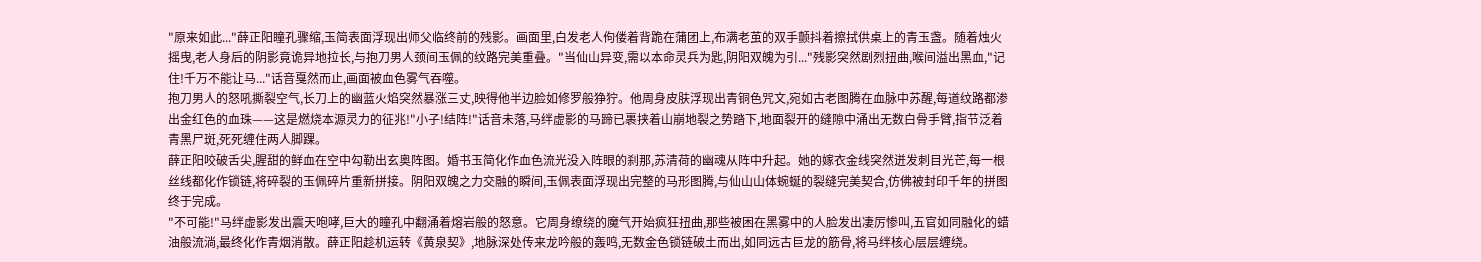"原来如此..."薛正阳瞳孔骤缩,玉简表面浮现出师父临终前的残影。画面里,白发老人佝偻着背跪在蒲团上,布满老茧的双手颤抖着擦拭供桌上的青玉盏。随着烛火摇曳,老人身后的阴影竟诡异地拉长,与抱刀男人颈间玉佩的纹路完美重叠。"当仙山异变,需以本命灵兵为匙,阴阳双魄为引..."残影突然剧烈扭曲,喉间溢出黑血,"记住!千万不能让马..."话音戛然而止,画面被血色雾气吞噬。
抱刀男人的怒吼撕裂空气,长刀上的幽蓝火焰突然暴涨三丈,映得他半边脸如修罗般狰狞。他周身皮肤浮现出青铜色咒文,宛如古老图腾在血脉中苏醒,每道纹路都渗出金红色的血珠——这是燃烧本源灵力的征兆!"小子!结阵!"话音未落,马绊虚影的马蹄已裹挟着山崩地裂之势踏下,地面裂开的缝隙中涌出无数白骨手臂,指节泛着青黑尸斑,死死缠住两人脚踝。
薛正阳咬破舌尖,腥甜的鲜血在空中勾勒出玄奥阵图。婚书玉简化作血色流光没入阵眼的刹那,苏清荷的幽魂从阵中升起。她的嫁衣金线突然迸发刺目光芒,每一根丝线都化作锁链,将碎裂的玉佩碎片重新拼接。阴阳双魄之力交融的瞬间,玉佩表面浮现出完整的马形图腾,与仙山山体蜿蜒的裂缝完美契合,仿佛被封印千年的拼图终于完成。
"不可能!"马绊虚影发出震天咆哮,巨大的瞳孔中翻涌着熔岩般的怒意。它周身缭绕的魔气开始疯狂扭曲,那些被困在黑雾中的人脸发出凄厉惨叫,五官如同融化的蜡油般流淌,最终化作青烟消散。薛正阳趁机运转《黄泉契》,地脉深处传来龙吟般的轰鸣,无数金色锁链破土而出,如同远古巨龙的筋骨,将马绊核心层层缠绕。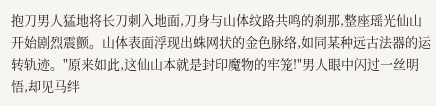抱刀男人猛地将长刀刺入地面,刀身与山体纹路共鸣的刹那,整座瑶光仙山开始剧烈震颤。山体表面浮现出蛛网状的金色脉络,如同某种远古法器的运转轨迹。"原来如此,这仙山本就是封印魔物的牢笼!"男人眼中闪过一丝明悟,却见马绊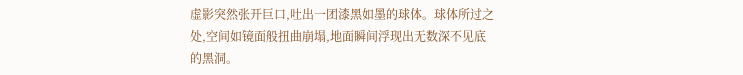虚影突然张开巨口,吐出一团漆黑如墨的球体。球体所过之处,空间如镜面般扭曲崩塌,地面瞬间浮现出无数深不见底的黑洞。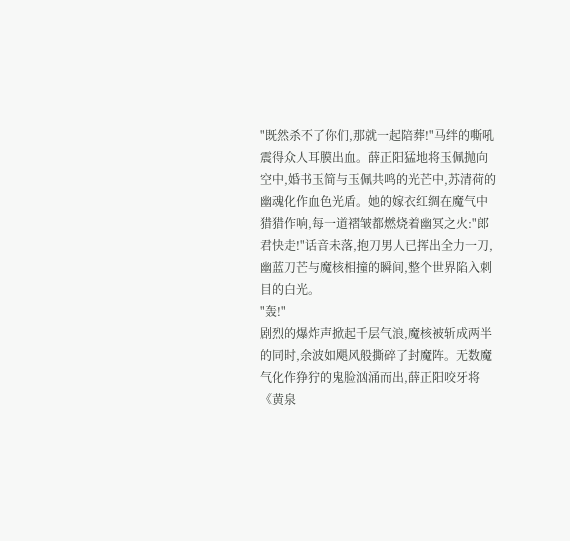"既然杀不了你们,那就一起陪葬!"马绊的嘶吼震得众人耳膜出血。薛正阳猛地将玉佩抛向空中,婚书玉简与玉佩共鸣的光芒中,苏清荷的幽魂化作血色光盾。她的嫁衣红绸在魔气中猎猎作响,每一道褶皱都燃烧着幽冥之火:"郎君快走!"话音未落,抱刀男人已挥出全力一刀,幽蓝刀芒与魔核相撞的瞬间,整个世界陷入刺目的白光。
"轰!"
剧烈的爆炸声掀起千层气浪,魔核被斩成两半的同时,余波如飓风般撕碎了封魔阵。无数魔气化作狰狞的鬼脸汹涌而出,薛正阳咬牙将《黄泉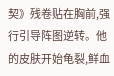契》残卷贴在胸前,强行引导阵图逆转。他的皮肤开始龟裂,鲜血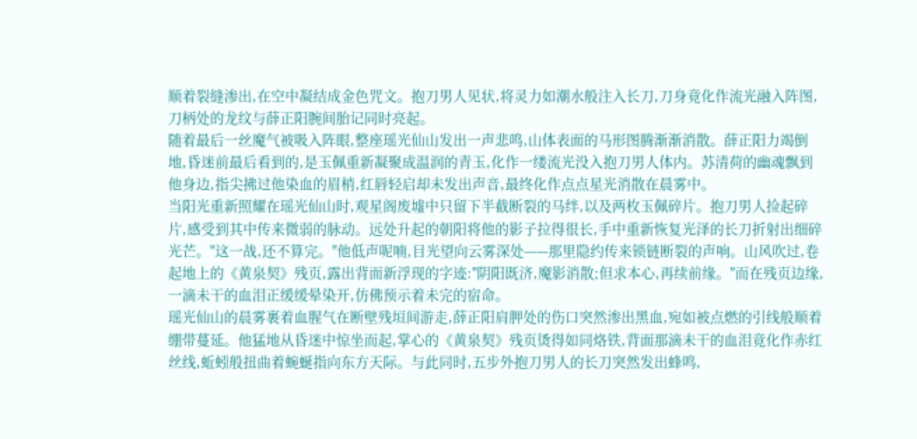顺着裂缝渗出,在空中凝结成金色咒文。抱刀男人见状,将灵力如潮水般注入长刀,刀身竟化作流光融入阵图,刀柄处的龙纹与薛正阳腕间胎记同时亮起。
随着最后一丝魔气被吸入阵眼,整座瑶光仙山发出一声悲鸣,山体表面的马形图腾渐渐消散。薛正阳力竭倒地,昏迷前最后看到的,是玉佩重新凝聚成温润的青玉,化作一缕流光没入抱刀男人体内。苏清荷的幽魂飘到他身边,指尖拂过他染血的眉梢,红唇轻启却未发出声音,最终化作点点星光消散在晨雾中。
当阳光重新照耀在瑶光仙山时,观星阁废墟中只留下半截断裂的马绊,以及两枚玉佩碎片。抱刀男人捡起碎片,感受到其中传来微弱的脉动。远处升起的朝阳将他的影子拉得很长,手中重新恢复光泽的长刀折射出细碎光芒。"这一战,还不算完。"他低声呢喃,目光望向云雾深处——那里隐约传来锁链断裂的声响。山风吹过,卷起地上的《黄泉契》残页,露出背面新浮现的字迹:"阴阳既济,魔影消散;但求本心,再续前缘。"而在残页边缘,一滴未干的血泪正缓缓晕染开,仿佛预示着未完的宿命。
瑶光仙山的晨雾裹着血腥气在断壁残垣间游走,薛正阳肩胛处的伤口突然渗出黑血,宛如被点燃的引线般顺着绷带蔓延。他猛地从昏迷中惊坐而起,掌心的《黄泉契》残页烫得如同烙铁,背面那滴未干的血泪竟化作赤红丝线,蚯蚓般扭曲着蜿蜒指向东方天际。与此同时,五步外抱刀男人的长刀突然发出蜂鸣,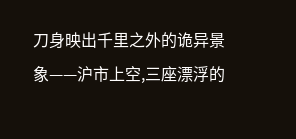刀身映出千里之外的诡异景象——沪市上空,三座漂浮的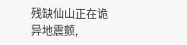残缺仙山正在诡异地震颤,